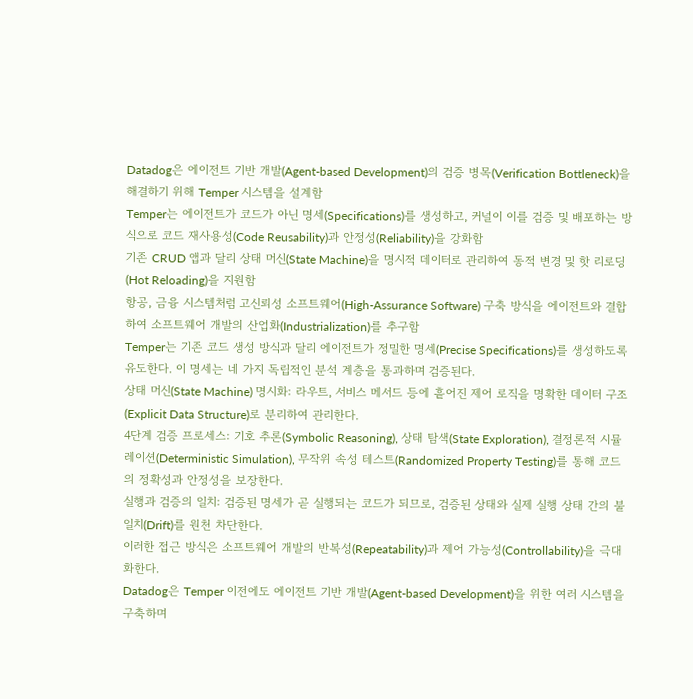Datadog은 에이전트 기반 개발(Agent-based Development)의 검증 병목(Verification Bottleneck)을 해결하기 위해 Temper 시스템을 설계함
Temper는 에이전트가 코드가 아닌 명세(Specifications)를 생성하고, 커널이 이를 검증 및 배포하는 방식으로 코드 재사용성(Code Reusability)과 안정성(Reliability)을 강화함
기존 CRUD 앱과 달리 상태 머신(State Machine)을 명시적 데이터로 관리하여 동적 변경 및 핫 리로딩(Hot Reloading)을 지원함
항공, 금융 시스템처럼 고신뢰성 소프트웨어(High-Assurance Software) 구축 방식을 에이전트와 결합하여 소프트웨어 개발의 산업화(Industrialization)를 추구함
Temper는 기존 코드 생성 방식과 달리 에이전트가 정밀한 명세(Precise Specifications)를 생성하도록 유도한다. 이 명세는 네 가지 독립적인 분석 계층을 통과하며 검증된다.
상태 머신(State Machine) 명시화: 라우트, 서비스 메서드 등에 흩어진 제어 로직을 명확한 데이터 구조(Explicit Data Structure)로 분리하여 관리한다.
4단계 검증 프로세스: 기호 추론(Symbolic Reasoning), 상태 탐색(State Exploration), 결정론적 시뮬레이션(Deterministic Simulation), 무작위 속성 테스트(Randomized Property Testing)를 통해 코드의 정확성과 안정성을 보장한다.
실행과 검증의 일치: 검증된 명세가 곧 실행되는 코드가 되므로, 검증된 상태와 실제 실행 상태 간의 불일치(Drift)를 원천 차단한다.
이러한 접근 방식은 소프트웨어 개발의 반복성(Repeatability)과 제어 가능성(Controllability)을 극대화한다.
Datadog은 Temper 이전에도 에이전트 기반 개발(Agent-based Development)을 위한 여러 시스템을 구축하며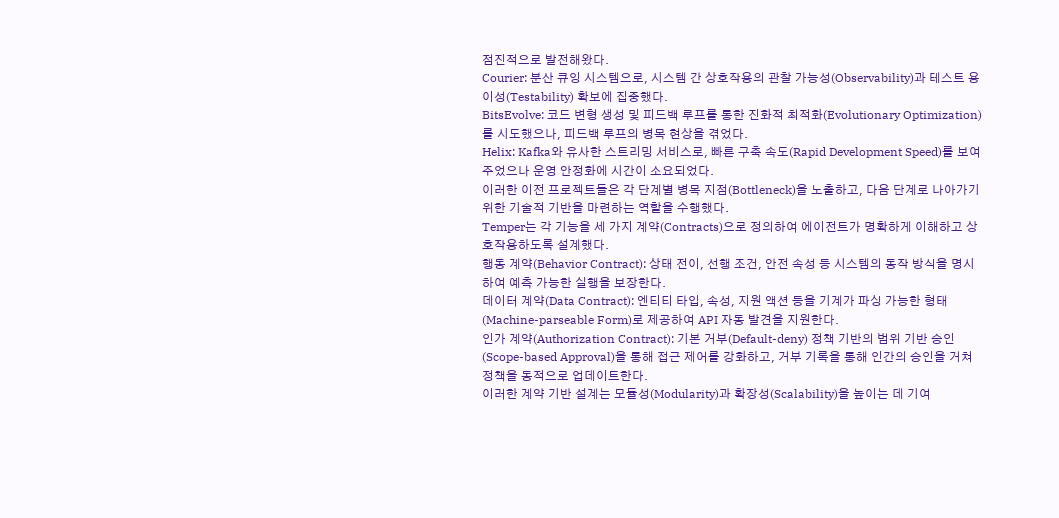점진적으로 발전해왔다.
Courier: 분산 큐잉 시스템으로, 시스템 간 상호작용의 관찰 가능성(Observability)과 테스트 용이성(Testability) 확보에 집중했다.
BitsEvolve: 코드 변형 생성 및 피드백 루프를 통한 진화적 최적화(Evolutionary Optimization)를 시도했으나, 피드백 루프의 병목 현상을 겪었다.
Helix: Kafka와 유사한 스트리밍 서비스로, 빠른 구축 속도(Rapid Development Speed)를 보여주었으나 운영 안정화에 시간이 소요되었다.
이러한 이전 프로젝트들은 각 단계별 병목 지점(Bottleneck)을 노출하고, 다음 단계로 나아가기 위한 기술적 기반을 마련하는 역할을 수행했다.
Temper는 각 기능을 세 가지 계약(Contracts)으로 정의하여 에이전트가 명확하게 이해하고 상호작용하도록 설계했다.
행동 계약(Behavior Contract): 상태 전이, 선행 조건, 안전 속성 등 시스템의 동작 방식을 명시하여 예측 가능한 실행을 보장한다.
데이터 계약(Data Contract): 엔티티 타입, 속성, 지원 액션 등을 기계가 파싱 가능한 형태(Machine-parseable Form)로 제공하여 API 자동 발견을 지원한다.
인가 계약(Authorization Contract): 기본 거부(Default-deny) 정책 기반의 범위 기반 승인(Scope-based Approval)을 통해 접근 제어를 강화하고, 거부 기록을 통해 인간의 승인을 거쳐 정책을 동적으로 업데이트한다.
이러한 계약 기반 설계는 모듈성(Modularity)과 확장성(Scalability)을 높이는 데 기여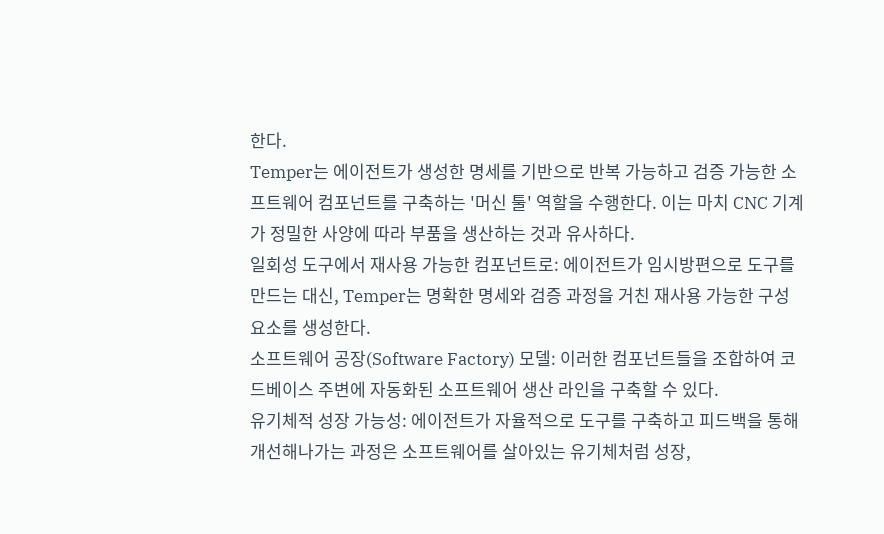한다.
Temper는 에이전트가 생성한 명세를 기반으로 반복 가능하고 검증 가능한 소프트웨어 컴포넌트를 구축하는 '머신 툴' 역할을 수행한다. 이는 마치 CNC 기계가 정밀한 사양에 따라 부품을 생산하는 것과 유사하다.
일회성 도구에서 재사용 가능한 컴포넌트로: 에이전트가 임시방편으로 도구를 만드는 대신, Temper는 명확한 명세와 검증 과정을 거친 재사용 가능한 구성 요소를 생성한다.
소프트웨어 공장(Software Factory) 모델: 이러한 컴포넌트들을 조합하여 코드베이스 주변에 자동화된 소프트웨어 생산 라인을 구축할 수 있다.
유기체적 성장 가능성: 에이전트가 자율적으로 도구를 구축하고 피드백을 통해 개선해나가는 과정은 소프트웨어를 살아있는 유기체처럼 성장,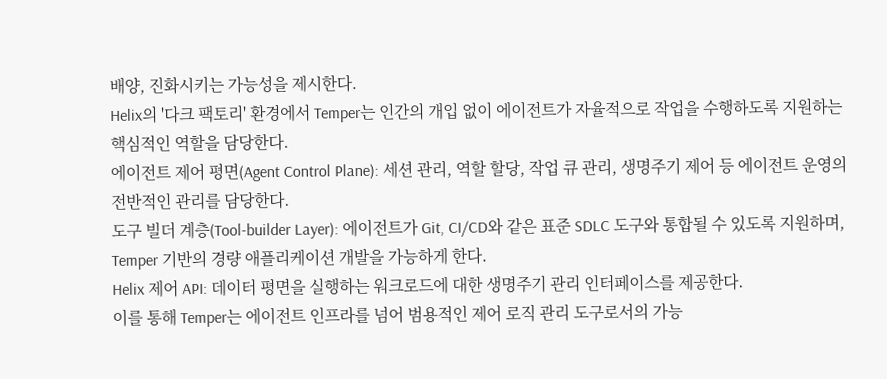배양, 진화시키는 가능성을 제시한다.
Helix의 '다크 팩토리' 환경에서 Temper는 인간의 개입 없이 에이전트가 자율적으로 작업을 수행하도록 지원하는 핵심적인 역할을 담당한다.
에이전트 제어 평면(Agent Control Plane): 세션 관리, 역할 할당, 작업 큐 관리, 생명주기 제어 등 에이전트 운영의 전반적인 관리를 담당한다.
도구 빌더 계층(Tool-builder Layer): 에이전트가 Git, CI/CD와 같은 표준 SDLC 도구와 통합될 수 있도록 지원하며, Temper 기반의 경량 애플리케이션 개발을 가능하게 한다.
Helix 제어 API: 데이터 평면을 실행하는 워크로드에 대한 생명주기 관리 인터페이스를 제공한다.
이를 통해 Temper는 에이전트 인프라를 넘어 범용적인 제어 로직 관리 도구로서의 가능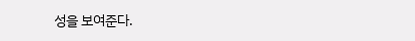성을 보여준다.